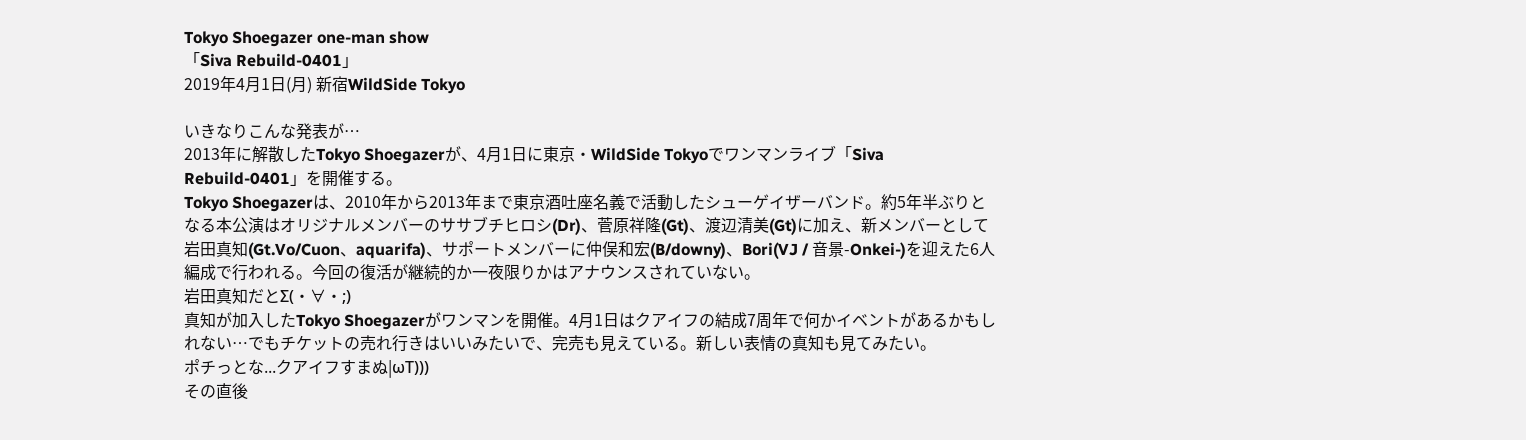Tokyo Shoegazer one-man show
「Siva Rebuild-0401」
2019年4月1日(月) 新宿WildSide Tokyo

いきなりこんな発表が…
2013年に解散したTokyo Shoegazerが、4月1日に東京・WildSide Tokyoでワンマンライブ「Siva Rebuild-0401」を開催する。
Tokyo Shoegazerは、2010年から2013年まで東京酒吐座名義で活動したシューゲイザーバンド。約5年半ぶりとなる本公演はオリジナルメンバーのササブチヒロシ(Dr)、菅原祥隆(Gt)、渡辺清美(Gt)に加え、新メンバーとして岩田真知(Gt.Vo/Cuon、aquarifa)、サポートメンバーに仲俣和宏(B/downy)、Bori(VJ / 音景-Onkei-)を迎えた6人編成で行われる。今回の復活が継続的か一夜限りかはアナウンスされていない。
岩田真知だとΣ(・∀・;)
真知が加入したTokyo Shoegazerがワンマンを開催。4月1日はクアイフの結成7周年で何かイベントがあるかもしれない…でもチケットの売れ行きはいいみたいで、完売も見えている。新しい表情の真知も見てみたい。
ポチっとな...クアイフすまぬ|ωT)))
その直後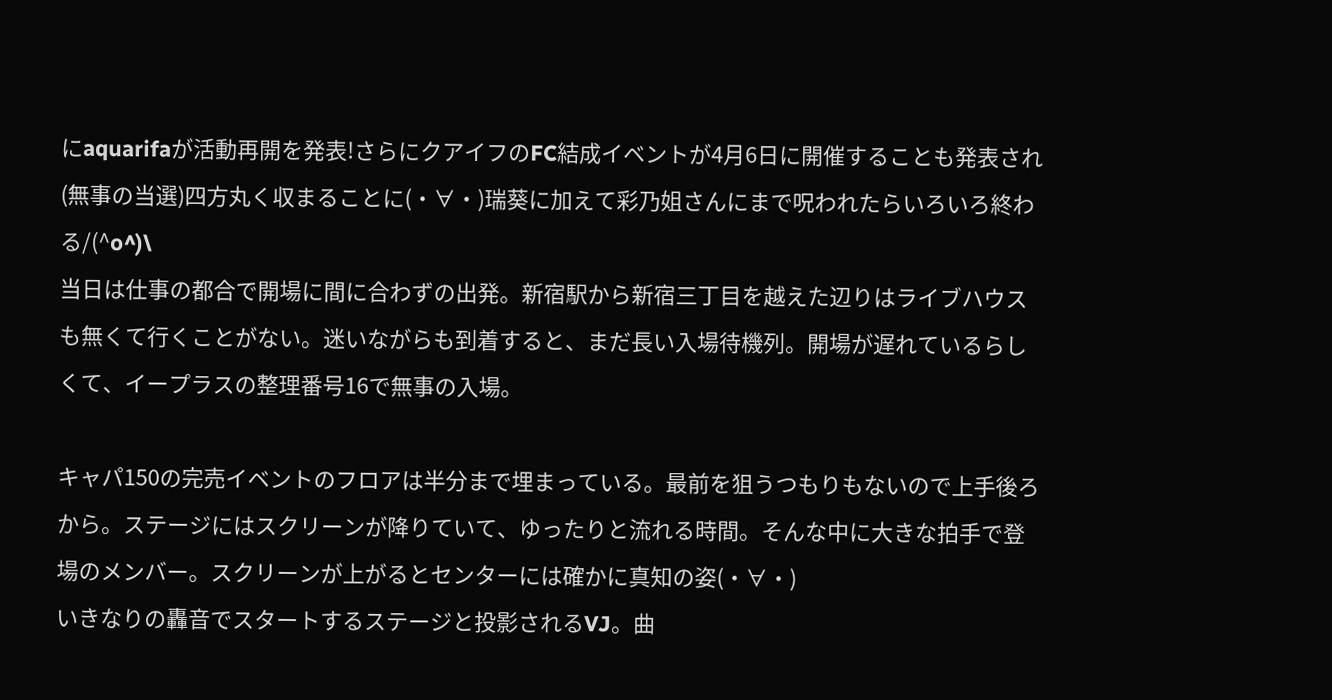にaquarifaが活動再開を発表!さらにクアイフのFC結成イベントが4月6日に開催することも発表され(無事の当選)四方丸く収まることに(・∀・)瑞葵に加えて彩乃姐さんにまで呪われたらいろいろ終わる/(^o^)\
当日は仕事の都合で開場に間に合わずの出発。新宿駅から新宿三丁目を越えた辺りはライブハウスも無くて行くことがない。迷いながらも到着すると、まだ長い入場待機列。開場が遅れているらしくて、イープラスの整理番号16で無事の入場。

キャパ150の完売イベントのフロアは半分まで埋まっている。最前を狙うつもりもないので上手後ろから。ステージにはスクリーンが降りていて、ゆったりと流れる時間。そんな中に大きな拍手で登場のメンバー。スクリーンが上がるとセンターには確かに真知の姿(・∀・)
いきなりの轟音でスタートするステージと投影されるVJ。曲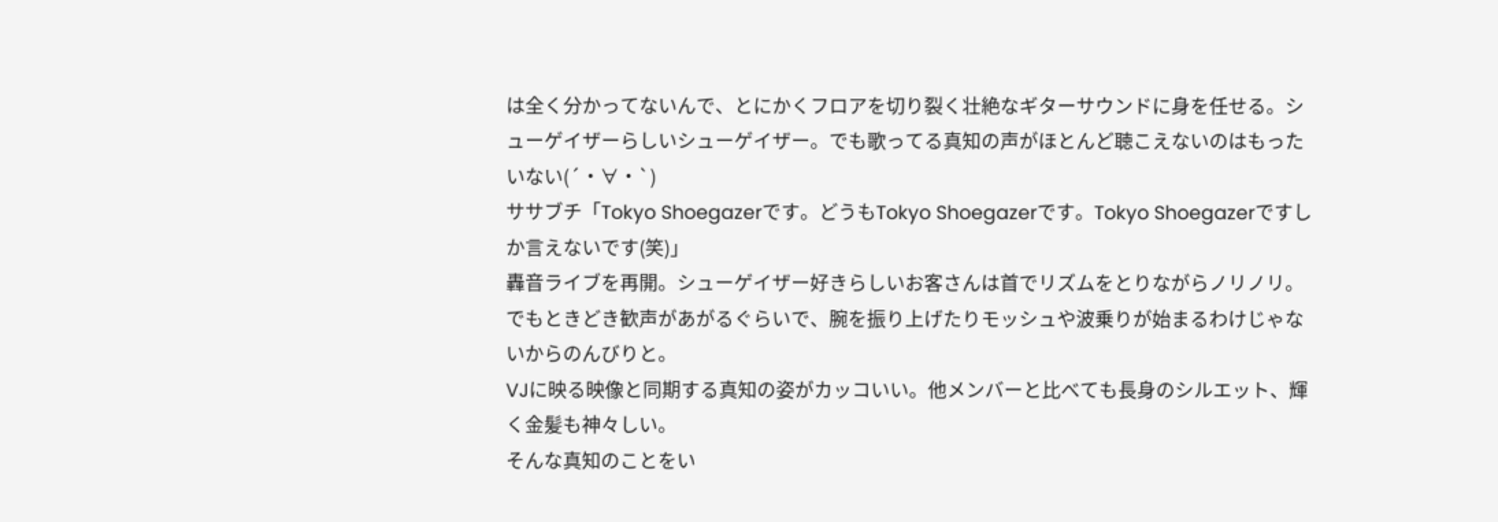は全く分かってないんで、とにかくフロアを切り裂く壮絶なギターサウンドに身を任せる。シューゲイザーらしいシューゲイザー。でも歌ってる真知の声がほとんど聴こえないのはもったいない(´・∀・`)
ササブチ「Tokyo Shoegazerです。どうもTokyo Shoegazerです。Tokyo Shoegazerですしか言えないです(笑)」
轟音ライブを再開。シューゲイザー好きらしいお客さんは首でリズムをとりながらノリノリ。でもときどき歓声があがるぐらいで、腕を振り上げたりモッシュや波乗りが始まるわけじゃないからのんびりと。
VJに映る映像と同期する真知の姿がカッコいい。他メンバーと比べても長身のシルエット、輝く金髪も神々しい。
そんな真知のことをい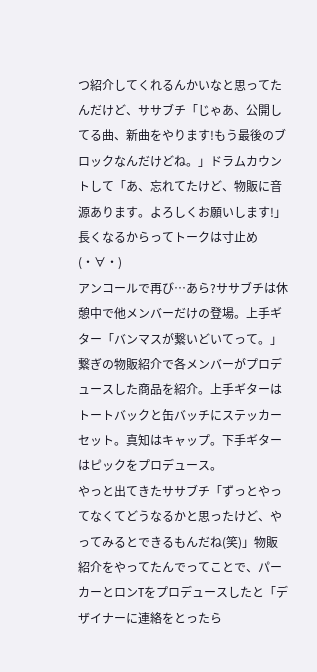つ紹介してくれるんかいなと思ってたんだけど、ササブチ「じゃあ、公開してる曲、新曲をやります!もう最後のブロックなんだけどね。」ドラムカウントして「あ、忘れてたけど、物販に音源あります。よろしくお願いします!」長くなるからってトークは寸止め(・∀・)
アンコールで再び…あら?ササブチは休憩中で他メンバーだけの登場。上手ギター「バンマスが繋いどいてって。」繋ぎの物販紹介で各メンバーがプロデュースした商品を紹介。上手ギターはトートバックと缶バッチにステッカーセット。真知はキャップ。下手ギターはピックをプロデュース。
やっと出てきたササブチ「ずっとやってなくてどうなるかと思ったけど、やってみるとできるもんだね(笑)」物販紹介をやってたんでってことで、パーカーとロンTをプロデュースしたと「デザイナーに連絡をとったら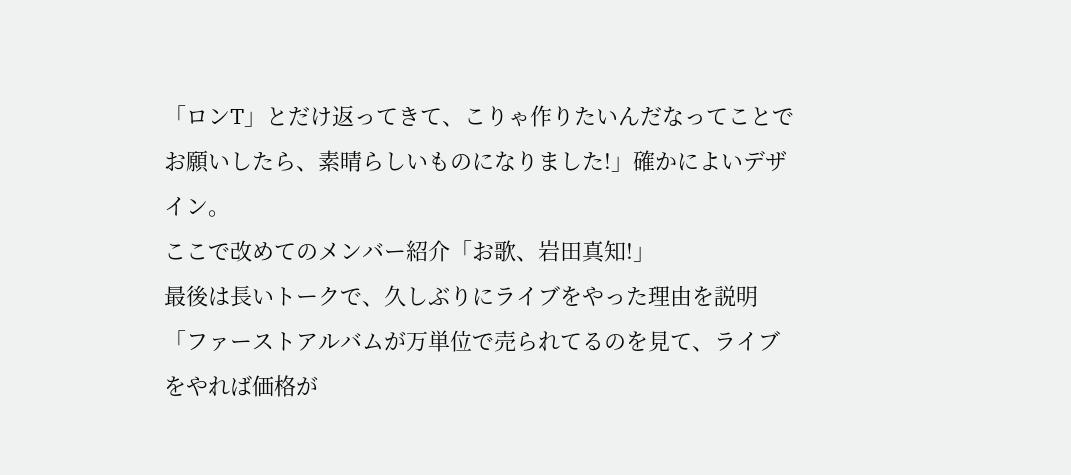「ロンT」とだけ返ってきて、こりゃ作りたいんだなってことでお願いしたら、素晴らしいものになりました!」確かによいデザイン。
ここで改めてのメンバー紹介「お歌、岩田真知!」
最後は長いトークで、久しぶりにライブをやった理由を説明「ファーストアルバムが万単位で売られてるのを見て、ライブをやれば価格が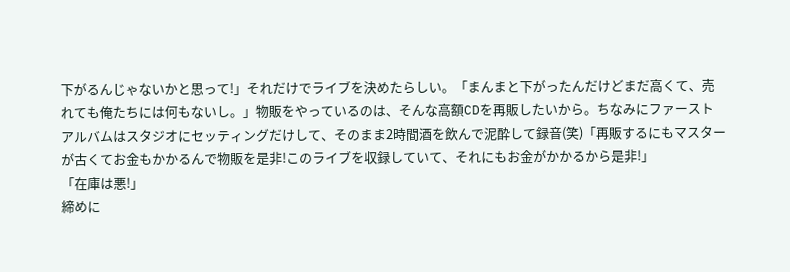下がるんじゃないかと思って!」それだけでライブを決めたらしい。「まんまと下がったんだけどまだ高くて、売れても俺たちには何もないし。」物販をやっているのは、そんな高額CDを再販したいから。ちなみにファーストアルバムはスタジオにセッティングだけして、そのまま2時間酒を飲んで泥酔して録音(笑)「再販するにもマスターが古くてお金もかかるんで物販を是非!このライブを収録していて、それにもお金がかかるから是非!」
「在庫は悪!」
締めに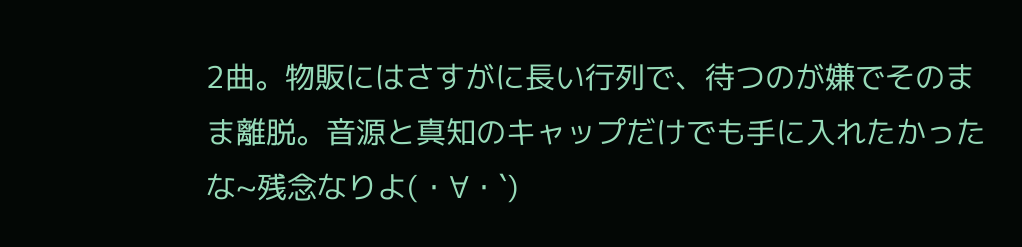2曲。物販にはさすがに長い行列で、待つのが嫌でそのまま離脱。音源と真知のキャップだけでも手に入れたかったな~残念なりよ(・∀・`)